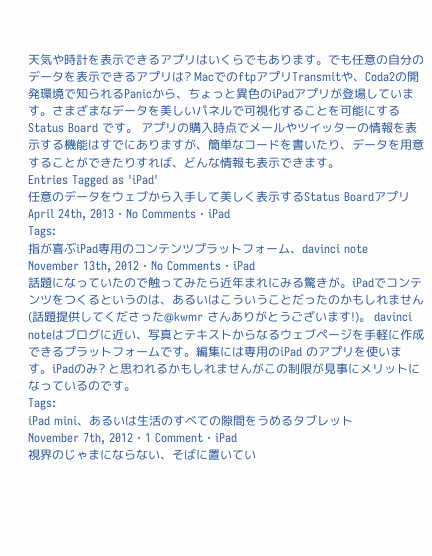天気や時計を表示できるアプリはいくらでもあります。でも任意の自分のデータを表示できるアプリは? MacでのftpアプリTransmitや、Coda2の開発環境で知られるPanicから、ちょっと異色のiPadアプリが登場しています。さまざまなデータを美しいパネルで可視化することを可能にする Status Board です。 アプリの購入時点でメールやツイッターの情報を表示する機能はすでにありますが、簡単なコードを書いたり、データを用意することができたりすれば、どんな情報も表示できます。
Entries Tagged as 'iPad'
任意のデータをウェブから入手して美しく表示するStatus Boardアプリ
April 24th, 2013 · No Comments · iPad
Tags:
指が喜ぶiPad専用のコンテンツプラットフォーム、davinci note
November 13th, 2012 · No Comments · iPad
話題になっていたので触ってみたら近年まれにみる驚きが。iPadでコンテンツをつくるというのは、あるいはこういうことだったのかもしれません(話題提供してくださった@kwmr さんありがとうございます!)。 davinci noteはブログに近い、写真とテキストからなるウェブページを手軽に作成できるプラットフォームです。編集には専用のiPad のアプリを使います。iPadのみ? と思われるかもしれませんがこの制限が見事にメリットになっているのです。
Tags:
iPad mini、あるいは生活のすべての隙間をうめるタブレット
November 7th, 2012 · 1 Comment · iPad
視界のじゃまにならない、そばに置いてい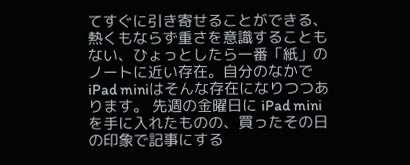てすぐに引き寄せることができる、熱くもならず重さを意識することもない、ひょっとしたら一番「紙」のノートに近い存在。自分のなかでiPad miniはそんな存在になりつつあります。 先週の金曜日に iPad mini を手に入れたものの、買ったその日の印象で記事にする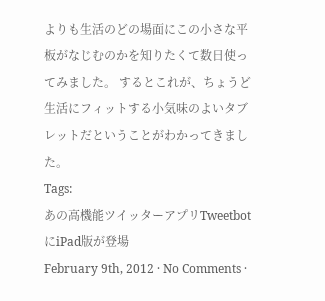よりも生活のどの場面にこの小さな平板がなじむのかを知りたくて数日使ってみました。 するとこれが、ちょうど生活にフィットする小気味のよいタブレットだということがわかってきました。
Tags:
あの高機能ツイッターアプリTweetbotにiPad版が登場
February 9th, 2012 · No Comments ·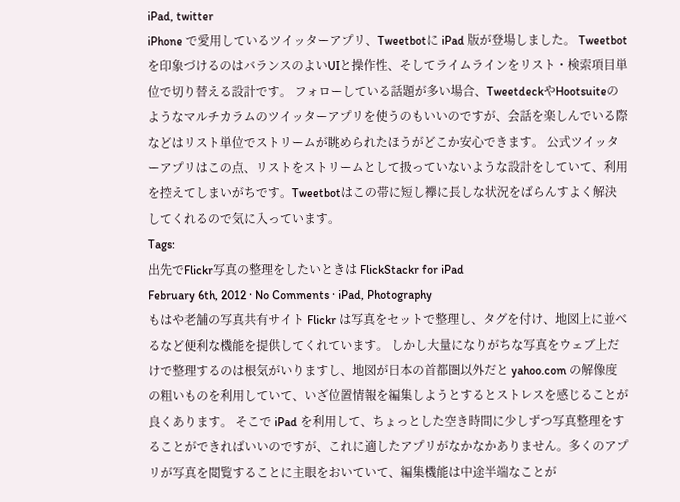iPad, twitter
iPhone で愛用しているツイッターアプリ、Tweetbotに iPad 版が登場しました。 Tweetbotを印象づけるのはバランスのよいUIと操作性、そしてライムラインをリスト・検索項目単位で切り替える設計です。 フォローしている話題が多い場合、TweetdeckやHootsuiteのようなマルチカラムのツイッターアプリを使うのもいいのですが、会話を楽しんでいる際などはリスト単位でストリームが眺められたほうがどこか安心できます。 公式ツイッターアプリはこの点、リストをストリームとして扱っていないような設計をしていて、利用を控えてしまいがちです。Tweetbotはこの帯に短し襷に長しな状況をばらんすよく解決してくれるので気に入っています。
Tags:
出先でFlickr写真の整理をしたいときは FlickStackr for iPad
February 6th, 2012 · No Comments · iPad, Photography
もはや老舗の写真共有サイト Flickr は写真をセットで整理し、タグを付け、地図上に並べるなど便利な機能を提供してくれています。 しかし大量になりがちな写真をウェブ上だけで整理するのは根気がいりますし、地図が日本の首都圏以外だと yahoo.com の解像度の粗いものを利用していて、いざ位置情報を編集しようとするとストレスを感じることが良くあります。 そこで iPad を利用して、ちょっとした空き時間に少しずつ写真整理をすることができればいいのですが、これに適したアプリがなかなかありません。多くのアプリが写真を閲覧することに主眼をおいていて、編集機能は中途半端なことが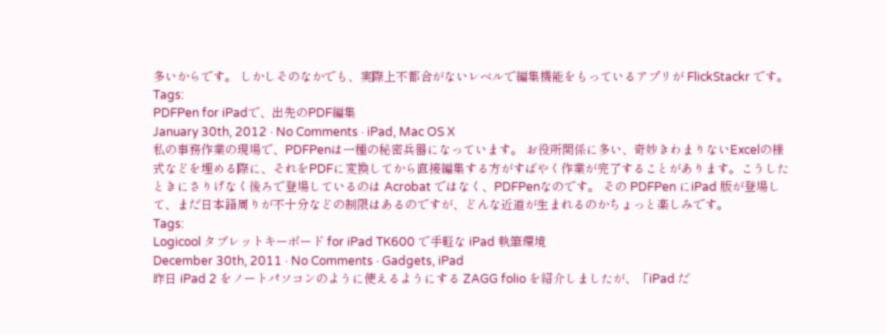多いからです。 しかしそのなかでも、実際上不都合がないレベルで編集機能をもっているアプリが FlickStackr です。
Tags:
PDFPen for iPadで、出先のPDF編集
January 30th, 2012 · No Comments · iPad, Mac OS X
私の事務作業の現場で、PDFPenは一種の秘密兵器になっています。 お役所関係に多い、奇妙きわまりないExcelの様式などを埋める際に、それをPDFに変換してから直接編集する方がすばやく作業が完了することがあります。こうしたときにさりげなく後ろで登場しているのは Acrobat ではなく、PDFPenなのです。 その PDFPen にiPad 版が登場して、まだ日本語周りが不十分などの制限はあるのですが、どんな近道が生まれるのかちょっと楽しみです。
Tags:
Logicool タブレットキーボード for iPad TK600 で手軽な iPad 執筆環境
December 30th, 2011 · No Comments · Gadgets, iPad
昨日 iPad 2 をノートパソコンのように使えるようにする ZAGG folio を紹介しましたが、「iPad だ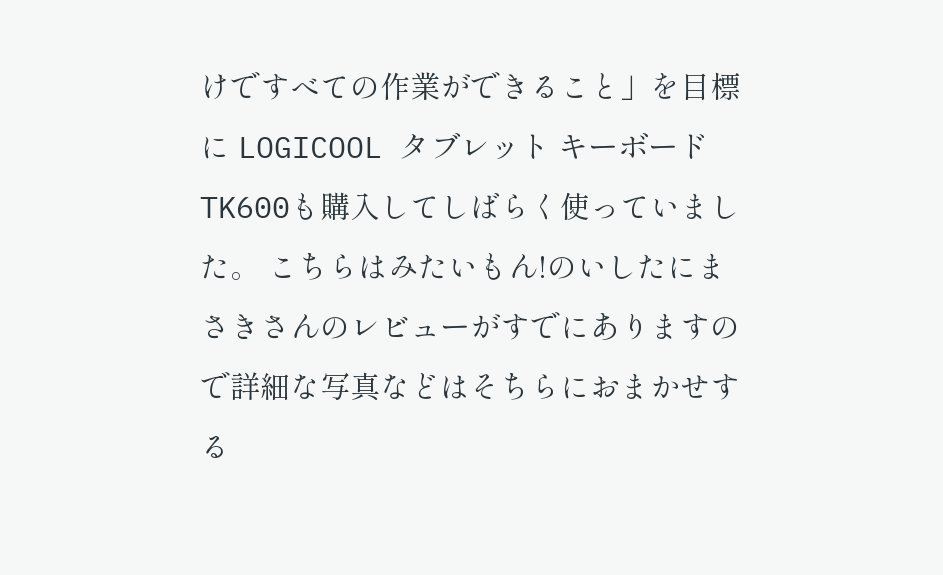けですべての作業ができること」を目標に LOGICOOL タブレット キーボード TK600も購入してしばらく使っていました。 こちらはみたいもん!のいしたにまさきさんのレビューがすでにありますので詳細な写真などはそちらにおまかせする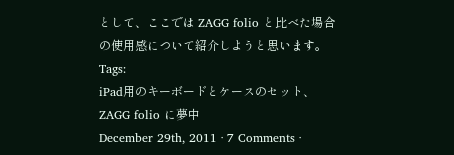として、ここでは ZAGG folio と比べた場合の使用感について紹介しようと思います。
Tags:
iPad用のキーボードとケースのセット、ZAGG folio に夢中
December 29th, 2011 · 7 Comments ·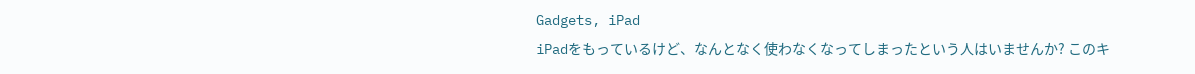Gadgets, iPad
iPadをもっているけど、なんとなく使わなくなってしまったという人はいませんか? このキ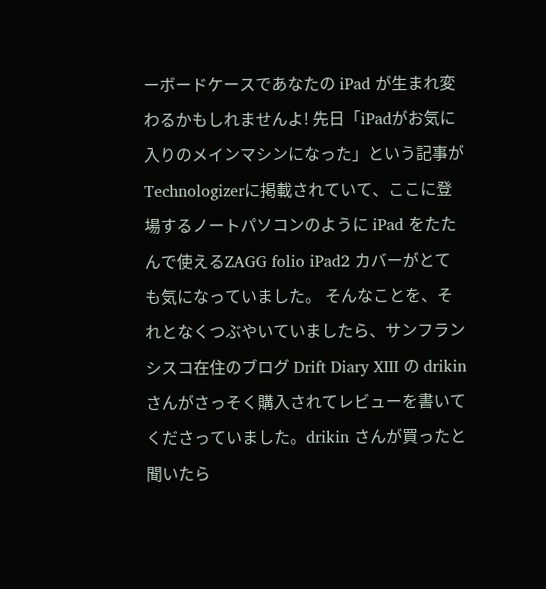ーボードケースであなたの iPad が生まれ変わるかもしれませんよ! 先日「iPadがお気に入りのメインマシンになった」という記事がTechnologizerに掲載されていて、ここに登場するノートパソコンのように iPad をたたんで使えるZAGG folio iPad2 カバーがとても気になっていました。 そんなことを、それとなくつぶやいていましたら、サンフランシスコ在住のブログ Drift Diary XIII の drikin さんがさっそく購入されてレビューを書いてくださっていました。drikin さんが買ったと聞いたら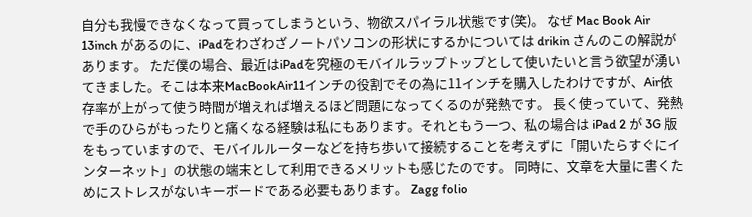自分も我慢できなくなって買ってしまうという、物欲スパイラル状態です(笑)。 なぜ Mac Book Air 13inch があるのに、iPadをわざわざノートパソコンの形状にするかについては drikin さんのこの解説があります。 ただ僕の場合、最近はiPadを究極のモバイルラップトップとして使いたいと言う欲望が湧いてきました。そこは本来MacBookAir11インチの役割でその為に11インチを購入したわけですが、Air依存率が上がって使う時間が増えれば増えるほど問題になってくるのが発熱です。 長く使っていて、発熱で手のひらがもったりと痛くなる経験は私にもあります。それともう一つ、私の場合は iPad 2 が 3G 版をもっていますので、モバイルルーターなどを持ち歩いて接続することを考えずに「開いたらすぐにインターネット」の状態の端末として利用できるメリットも感じたのです。 同時に、文章を大量に書くためにストレスがないキーボードである必要もあります。 Zagg folio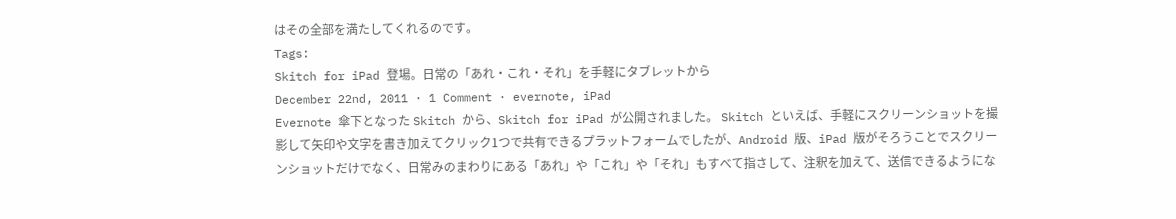はその全部を満たしてくれるのです。
Tags:
Skitch for iPad 登場。日常の「あれ・これ・それ」を手軽にタブレットから
December 22nd, 2011 · 1 Comment · evernote, iPad
Evernote 傘下となった Skitch から、Skitch for iPad が公開されました。 Skitch といえば、手軽にスクリーンショットを撮影して矢印や文字を書き加えてクリック1つで共有できるプラットフォームでしたが、Android 版、iPad 版がそろうことでスクリーンショットだけでなく、日常みのまわりにある「あれ」や「これ」や「それ」もすべて指さして、注釈を加えて、送信できるようにな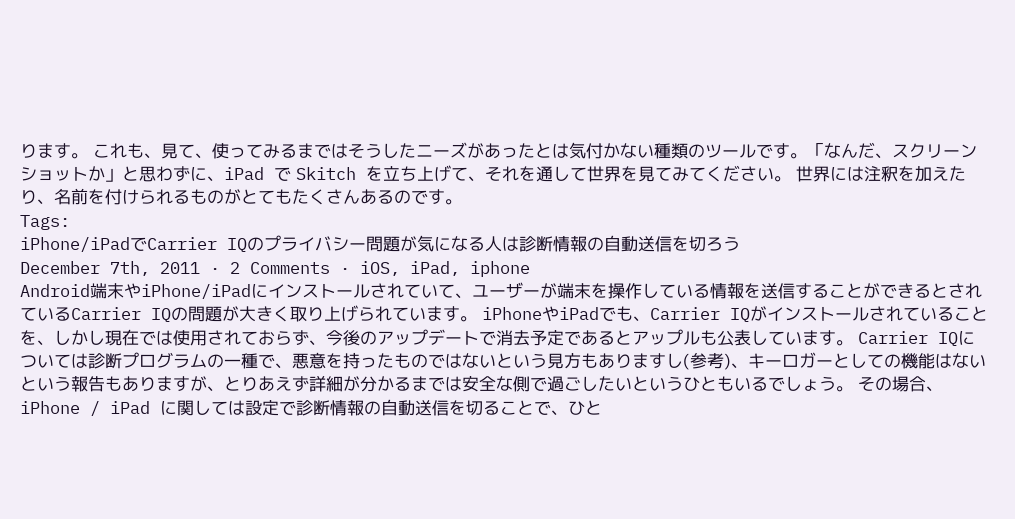ります。 これも、見て、使ってみるまではそうしたニーズがあったとは気付かない種類のツールです。「なんだ、スクリーンショットか」と思わずに、iPad で Skitch を立ち上げて、それを通して世界を見てみてください。 世界には注釈を加えたり、名前を付けられるものがとてもたくさんあるのです。
Tags:
iPhone/iPadでCarrier IQのプライバシー問題が気になる人は診断情報の自動送信を切ろう
December 7th, 2011 · 2 Comments · iOS, iPad, iphone
Android端末やiPhone/iPadにインストールされていて、ユーザーが端末を操作している情報を送信することができるとされているCarrier IQの問題が大きく取り上げられています。 iPhoneやiPadでも、Carrier IQがインストールされていることを、しかし現在では使用されておらず、今後のアップデートで消去予定であるとアップルも公表しています。 Carrier IQについては診断プログラムの一種で、悪意を持ったものではないという見方もありますし(参考)、キーロガーとしての機能はないという報告もありますが、とりあえず詳細が分かるまでは安全な側で過ごしたいというひともいるでしょう。 その場合、iPhone / iPad に関しては設定で診断情報の自動送信を切ることで、ひと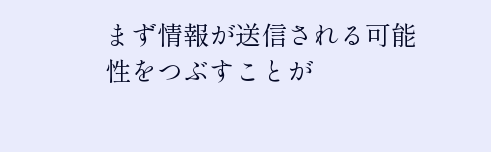まず情報が送信される可能性をつぶすことが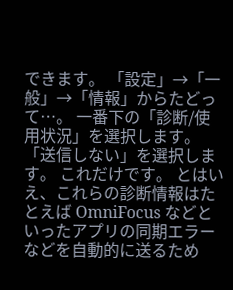できます。 「設定」→「一般」→「情報」からたどって…。 一番下の「診断/使用状況」を選択します。 「送信しない」を選択します。 これだけです。 とはいえ、これらの診断情報はたとえば OmniFocus などといったアプリの同期エラーなどを自動的に送るため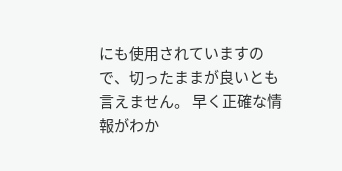にも使用されていますので、切ったままが良いとも言えません。 早く正確な情報がわか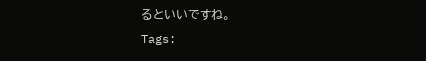るといいですね。
Tags: